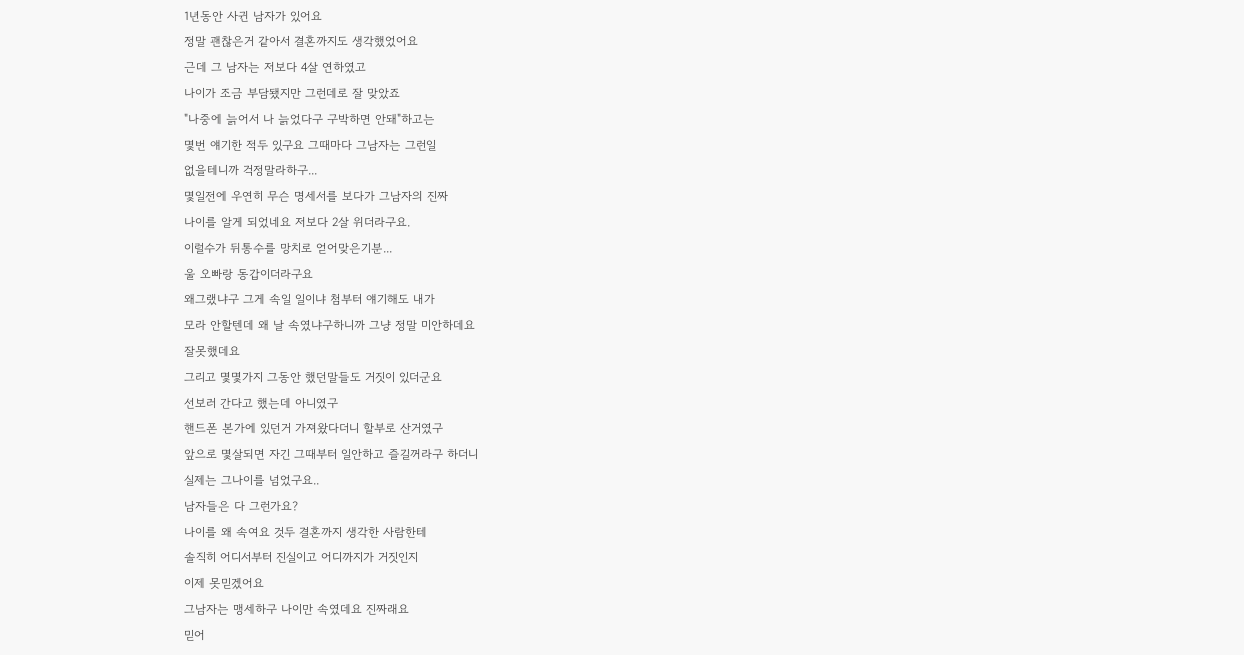1년동안 사귄 남자가 있어요
정말 괜찮은거 같아서 결혼까지도 생각했었어요
근데 그 남자는 저보다 4살 연하였고
나이가 조금 부담됐지만 그런데로 잘 맞았죠
"나중에 늙어서 나 늙었다구 구박하면 안돼"하고는
몇번 얘기한 적두 있구요 그때마다 그남자는 그런일
없을테니까 걱정말라하구...
몇일전에 우연히 무슨 명세서를 보다가 그남자의 진짜
나이를 알게 되었네요 저보다 2살 위더라구요.
이럴수가 뒤통수를 망치로 얻어맞은기분...
울 오빠랑 동갑이더라구요
왜그랬냐구 그게 속일 일이냐 첨부터 얘기해도 내가
모라 안할텐데 왜 날 속였냐구하니까 그냥 정말 미안하데요
잘못했데요
그리고 몇몇가지 그동안 했던말들도 거짓이 있더군요
선보러 간다고 했는데 아니였구
핸드폰 본가에 있던거 가져왔다더니 할부로 산거였구
앞으로 몇살되면 자긴 그때부터 일안하고 즐길꺼라구 하더니
실제는 그나이를 넘었구요..
남자들은 다 그런가요?
나이를 왜 속여요 것두 결혼까지 생각한 사람한테
솔직히 어디서부터 진실이고 어디까지가 거짓인지
이제 못믿겠어요
그남자는 맹세하구 나이만 속였데요 진짜래요
믿어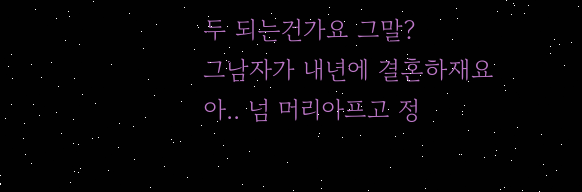두 되는건가요 그말?
그남자가 내년에 결혼하재요
아.. 넘 머리아프고 정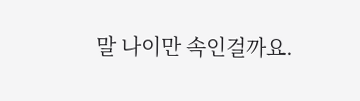말 나이만 속인걸까요.